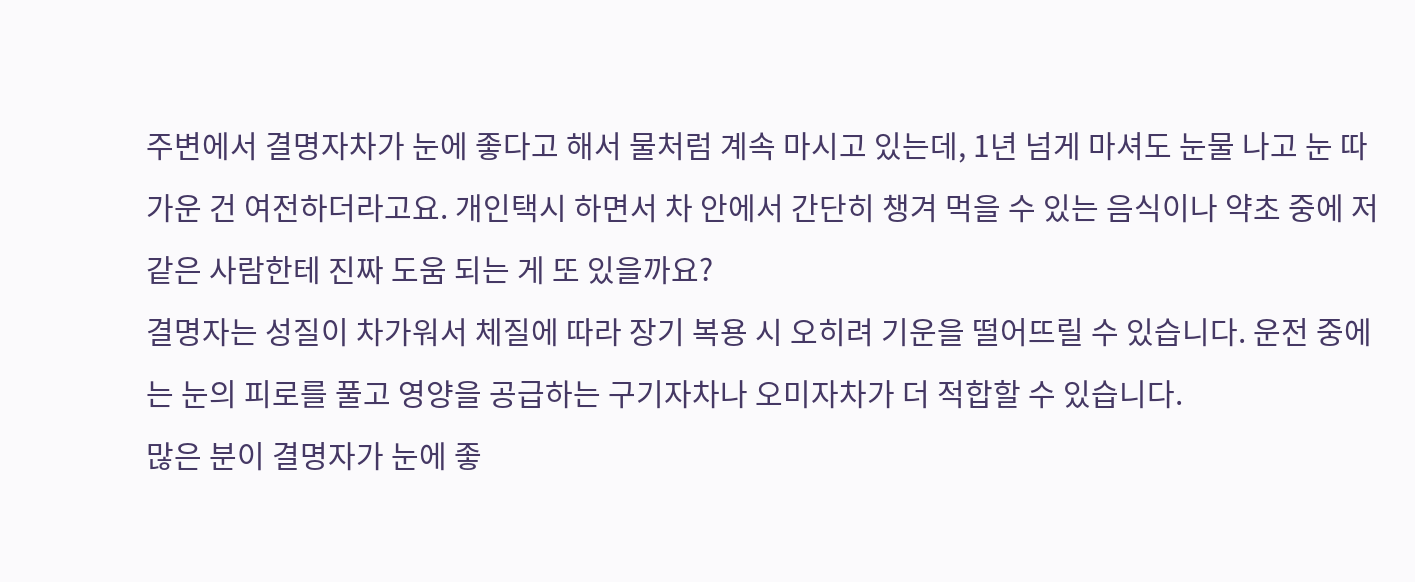주변에서 결명자차가 눈에 좋다고 해서 물처럼 계속 마시고 있는데, 1년 넘게 마셔도 눈물 나고 눈 따가운 건 여전하더라고요. 개인택시 하면서 차 안에서 간단히 챙겨 먹을 수 있는 음식이나 약초 중에 저 같은 사람한테 진짜 도움 되는 게 또 있을까요?
결명자는 성질이 차가워서 체질에 따라 장기 복용 시 오히려 기운을 떨어뜨릴 수 있습니다. 운전 중에는 눈의 피로를 풀고 영양을 공급하는 구기자차나 오미자차가 더 적합할 수 있습니다.
많은 분이 결명자가 눈에 좋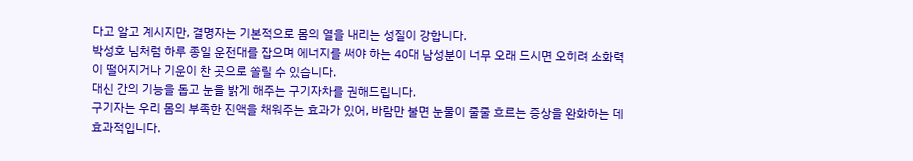다고 알고 계시지만, 결명자는 기본적으로 몸의 열을 내리는 성질이 강합니다.
박성호 님처럼 하루 종일 운전대를 잡으며 에너지를 써야 하는 40대 남성분이 너무 오래 드시면 오히려 소화력이 떨어지거나 기운이 찬 곳으로 쏠릴 수 있습니다.
대신 간의 기능을 돕고 눈을 밝게 해주는 구기자차를 권해드립니다.
구기자는 우리 몸의 부족한 진액을 채워주는 효과가 있어, 바람만 불면 눈물이 줄줄 흐르는 증상을 완화하는 데 효과적입니다.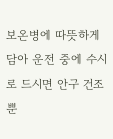보온병에 따뜻하게 담아 운전 중에 수시로 드시면 안구 건조뿐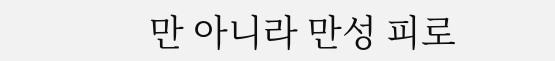만 아니라 만성 피로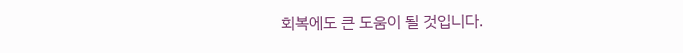회복에도 큰 도움이 될 것입니다.